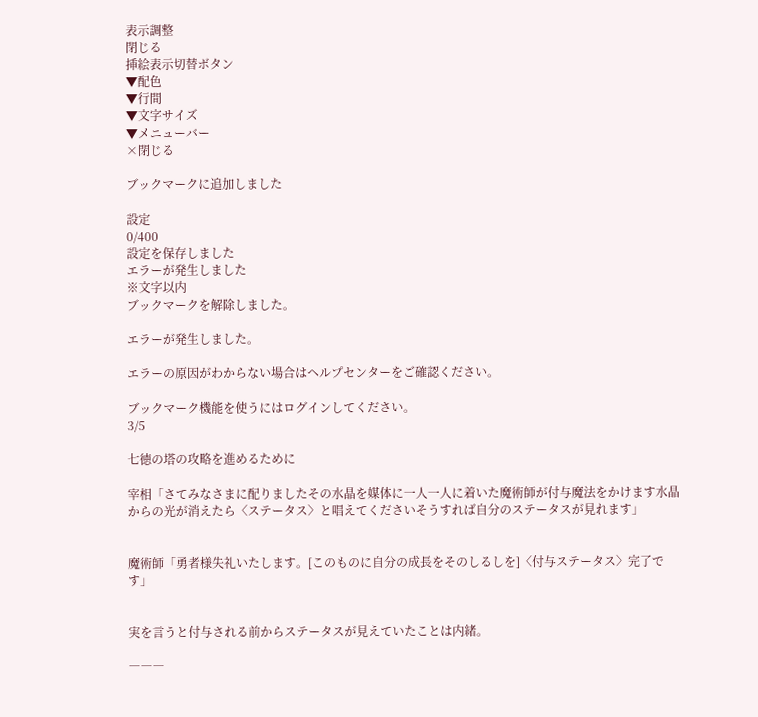表示調整
閉じる
挿絵表示切替ボタン
▼配色
▼行間
▼文字サイズ
▼メニューバー
×閉じる

ブックマークに追加しました

設定
0/400
設定を保存しました
エラーが発生しました
※文字以内
ブックマークを解除しました。

エラーが発生しました。

エラーの原因がわからない場合はヘルプセンターをご確認ください。

ブックマーク機能を使うにはログインしてください。
3/5

七徳の塔の攻略を進めるために

宰相「さてみなさまに配りましたその水晶を媒体に一人一人に着いた魔術師が付与魔法をかけます水晶からの光が消えたら〈ステータス〉と唱えてくださいそうすれば自分のステータスが見れます」


魔術師「勇者様失礼いたします。[このものに自分の成長をそのしるしを]〈付与ステータス〉完了です」


実を言うと付与される前からステータスが見えていたことは内緒。

―――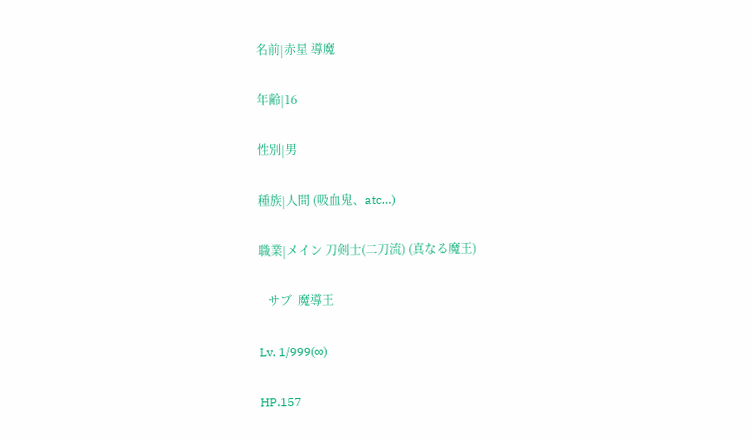名前|赤星 導魔

年齢|16

性別|男

種族|人間 (吸血鬼、atc…)

職業|メイン 刀剣士(二刀流) (真なる魔王)

   サブ  魔導王

Lv. 1/999(∞)

HP.157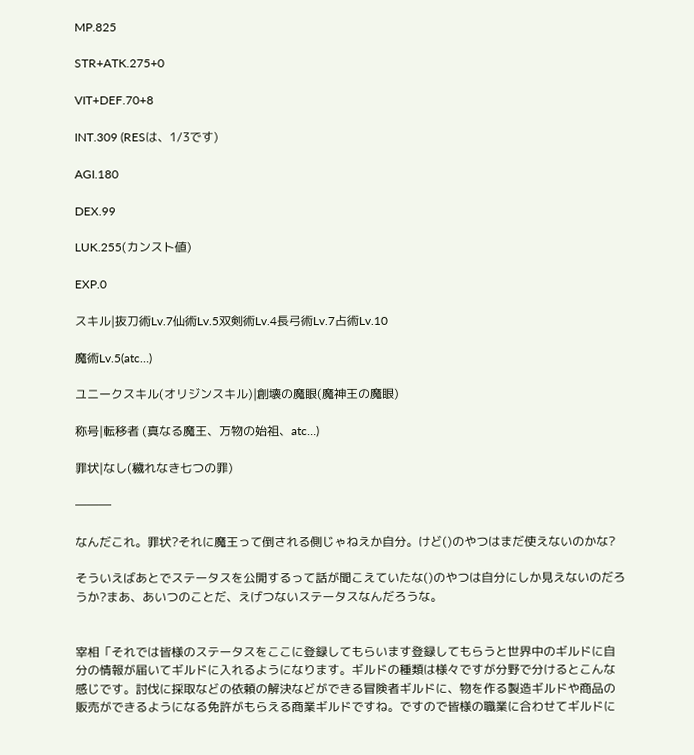MP.825

STR+ATK.275+0

VIT+DEF.70+8

INT.309 (RESは、1/3です)

AGI.180

DEX.99

LUK.255(カンスト値)

EXP.0

スキル|抜刀術Lv.7仙術Lv.5双剣術Lv.4長弓術Lv.7占術Lv.10

魔術Lv.5(atc…)

ユニークスキル(オリジンスキル)|創壊の魔眼(魔神王の魔眼)

称号|転移者 (真なる魔王、万物の始祖、atc…)

罪状|なし(穢れなき七つの罪)

―――

なんだこれ。罪状?それに魔王って倒される側じゃねえか自分。けど()のやつはまだ使えないのかな?

そういえばあとでステータスを公開するって話が聞こえていたな()のやつは自分にしか見えないのだろうか?まあ、あいつのことだ、えげつないステータスなんだろうな。


宰相「それでは皆様のステータスをここに登録してもらいます登録してもらうと世界中のギルドに自分の情報が届いてギルドに入れるようになります。ギルドの種類は様々ですが分野で分けるとこんな感じです。討伐に採取などの依頼の解決などができる冒険者ギルドに、物を作る製造ギルドや商品の販売ができるようになる免許がもらえる商業ギルドですね。ですので皆様の職業に合わせてギルドに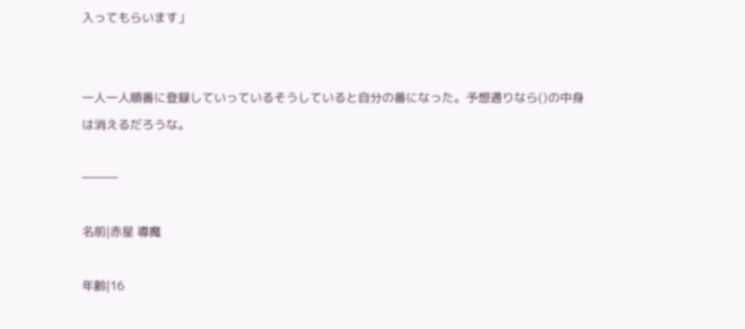入ってもらいます」


一人一人順番に登録していっているそうしていると自分の番になった。予想通りなら()の中身は消えるだろうな。

―――

名前|赤星 導魔

年齢|16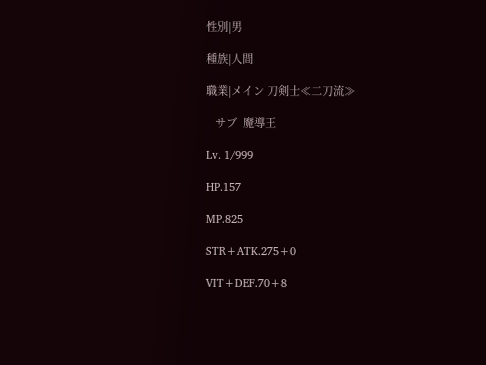性別|男

種族|人間

職業|メイン 刀剣士≪二刀流≫

   サブ  魔導王

Lv. 1/999

HP.157

MP.825

STR+ATK.275+0

VIT+DEF.70+8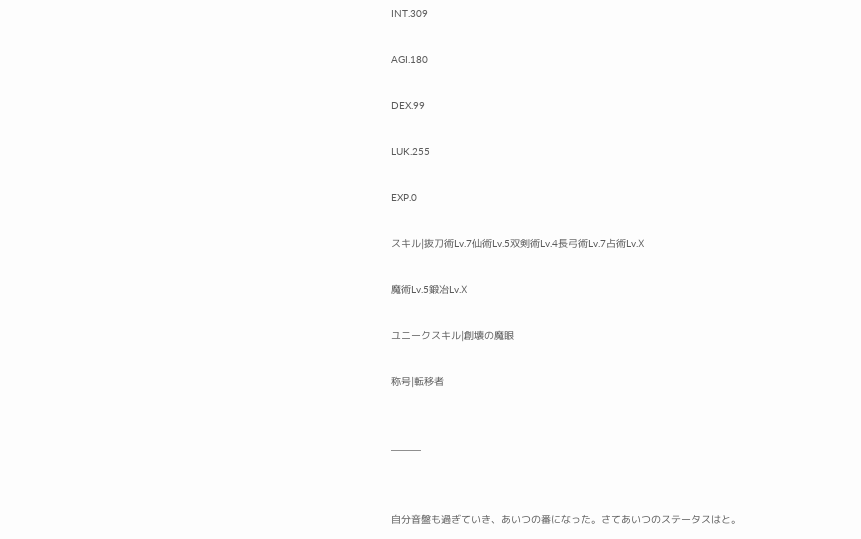INT.309

AGI.180

DEX.99

LUK.255

EXP.0

スキル|抜刀術Lv.7仙術Lv.5双剣術Lv.4長弓術Lv.7占術Lv.Ⅹ

魔術Lv.5鍛冶Lv.Ⅹ

ユニークスキル|創壊の魔眼

称号|転移者


―――


自分音盤も過ぎていき、あいつの番になった。さてあいつのステータスはと。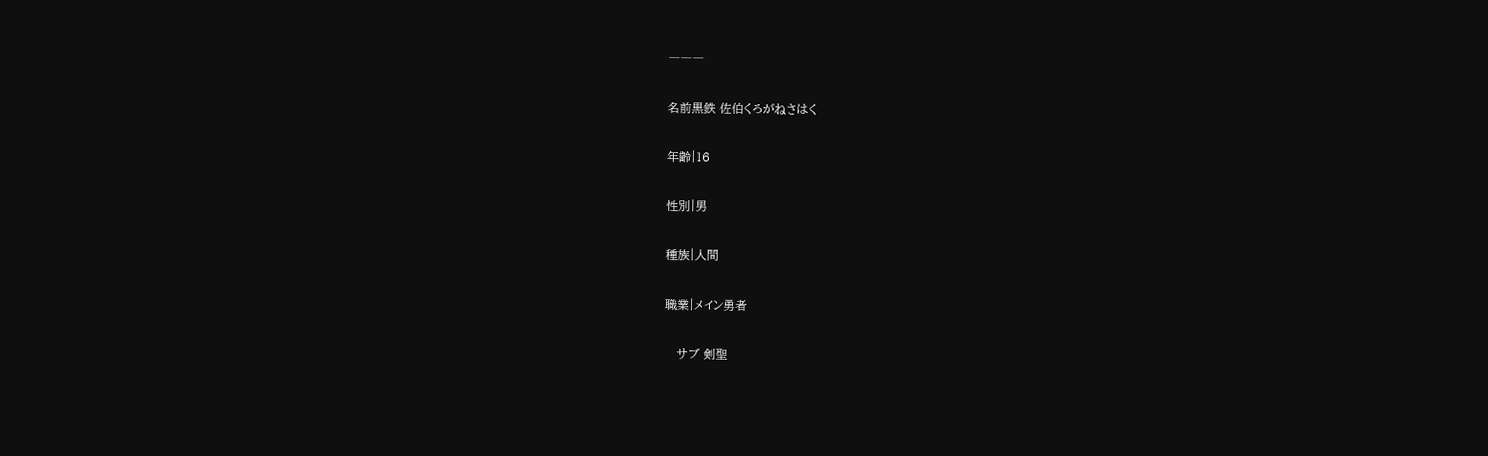―――

名前黒鉄 佐伯くろがねさはく

年齢|16

性別|男

種族|人間

職業|メイン勇者

   サブ 剣聖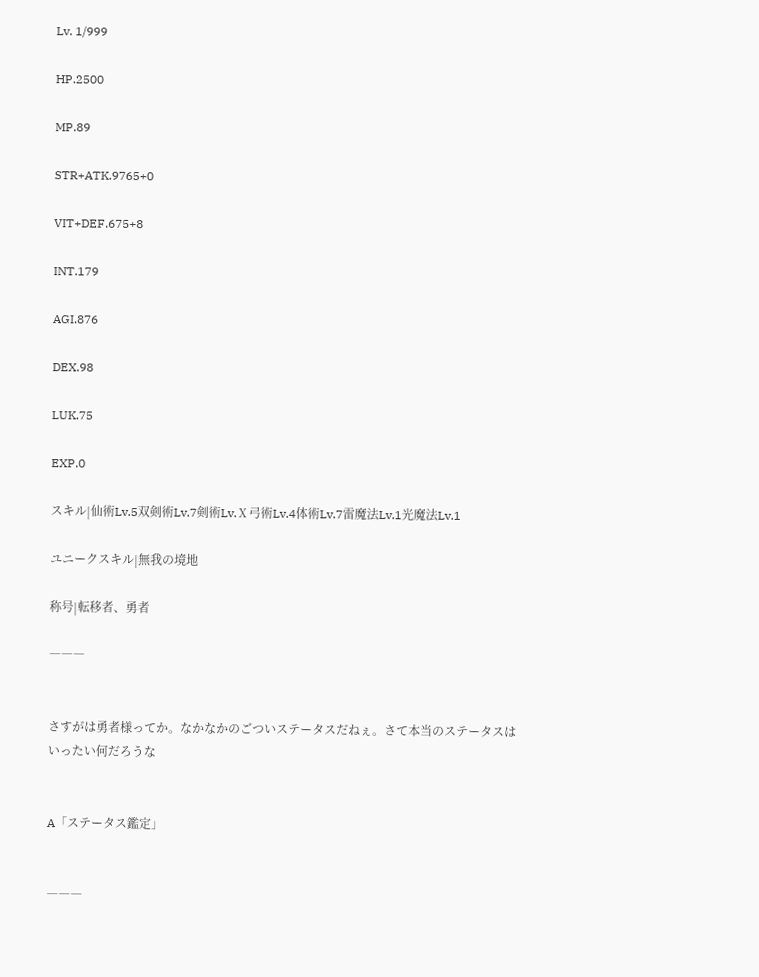Lv. 1/999

HP.2500

MP.89

STR+ATK.9765+0

VIT+DEF.675+8

INT.179

AGI.876

DEX.98

LUK.75

EXP.0

スキル|仙術Lv.5双剣術Lv.7剣術Lv.Ⅹ弓術Lv.4体術Lv.7雷魔法Lv.1光魔法Lv.1

ユニークスキル|無我の境地

称号|転移者、勇者

―――


さすがは勇者様ってか。なかなかのごついステータスだねぇ。さて本当のステータスはいったい何だろうな


A「ステータス鑑定」


―――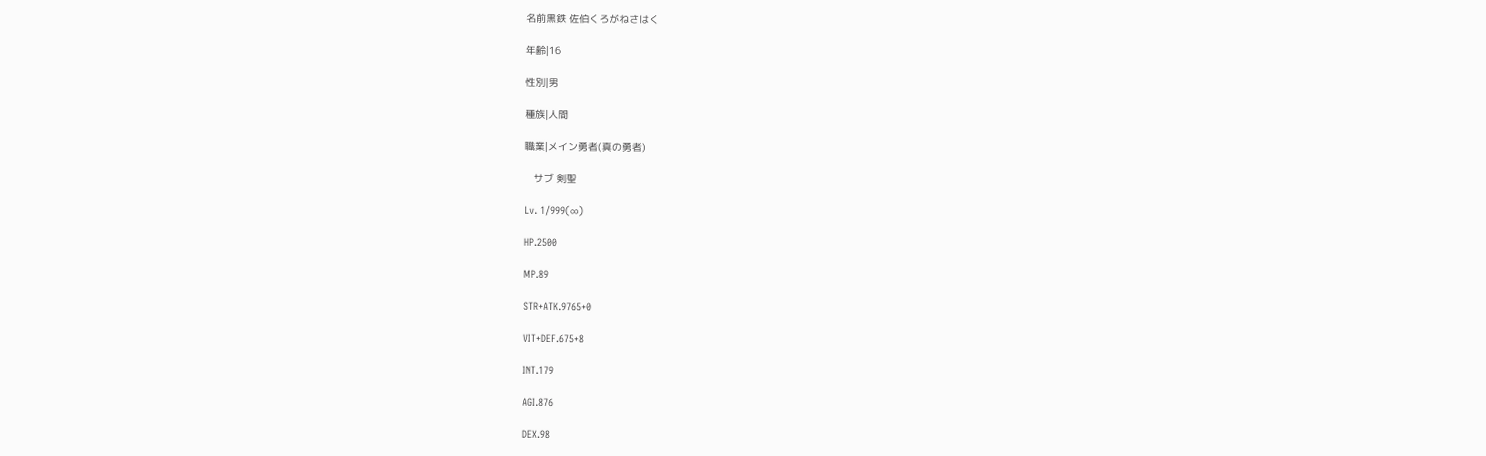名前黒鉄 佐伯くろがねさはく

年齢|16

性別|男

種族|人間

職業|メイン勇者(真の勇者)

   サブ 剣聖

Lv. 1/999(∞)

HP.2500

MP.89

STR+ATK.9765+0

VIT+DEF.675+8

INT.179

AGI.876

DEX.98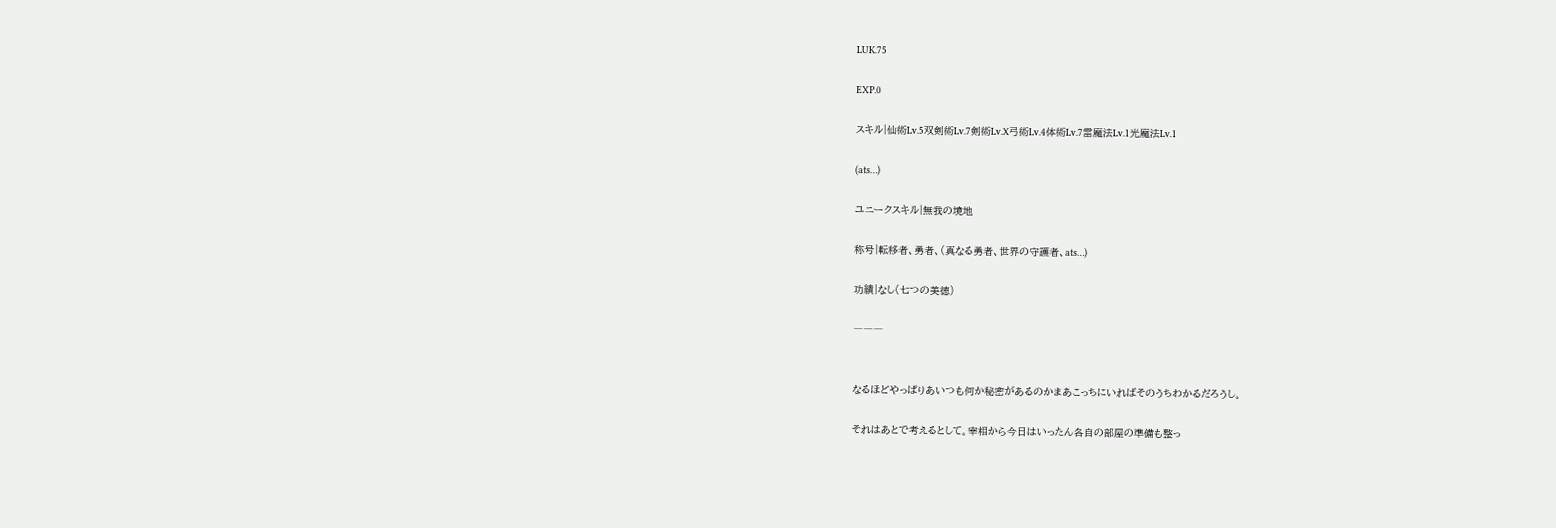LUK.75

EXP.0

スキル|仙術Lv.5双剣術Lv.7剣術Lv.Ⅹ弓術Lv.4体術Lv.7雷魔法Lv.1光魔法Lv.1

(ats…)

ユニークスキル|無我の境地

称号|転移者、勇者、(真なる勇者、世界の守護者、ats…)

功績|なし(七つの美徳)

―――


なるほどやっぱりあいつも何か秘密があるのかまあこっちにいればそのうちわかるだろうし。

それはあとで考えるとして。宰相から今日はいったん各自の部屋の準備も整っ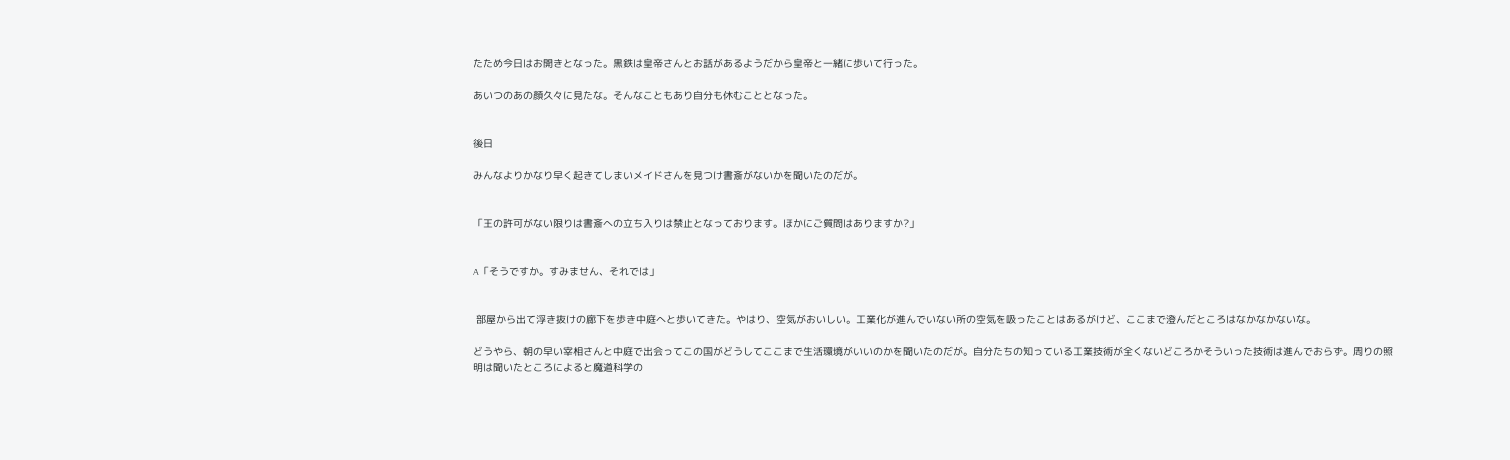たため今日はお開きとなった。黒鉄は皇帝さんとお話があるようだから皇帝と一緒に歩いて行った。

あいつのあの顔久々に見たな。そんなこともあり自分も休むこととなった。


後日

みんなよりかなり早く起きてしまいメイドさんを見つけ書斎がないかを聞いたのだが。


「王の許可がない限りは書斎への立ち入りは禁止となっております。ほかにご質問はありますか?」


A「そうですか。すみません、それでは」


 部屋から出て浮き抜けの廊下を歩き中庭へと歩いてきた。やはり、空気がおいしい。工業化が進んでいない所の空気を吸ったことはあるがけど、ここまで澄んだところはなかなかないな。

どうやら、朝の早い宰相さんと中庭で出会ってこの国がどうしてここまで生活環境がいいのかを聞いたのだが。自分たちの知っている工業技術が全くないどころかそういった技術は進んでおらず。周りの照明は聞いたところによると魔道科学の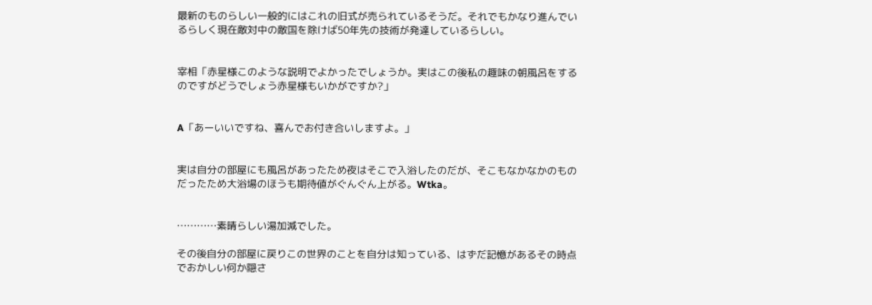最新のものらしい一般的にはこれの旧式が売られているそうだ。それでもかなり進んでいるらしく現在敵対中の敵国を除けば50年先の技術が発達しているらしい。


宰相「赤星様このような説明でよかったでしょうか。実はこの後私の趣味の朝風呂をするのですがどうでしょう赤星様もいかがですか?」


A「あーいいですね、喜んでお付き合いしますよ。」


実は自分の部屋にも風呂があったため夜はそこで入浴したのだが、そこもなかなかのものだったため大浴場のほうも期待値がぐんぐん上がる。Wtka。


…………素晴らしい湯加減でした。

その後自分の部屋に戻りこの世界のことを自分は知っている、はずだ記憶があるその時点でおかしい何か隠さ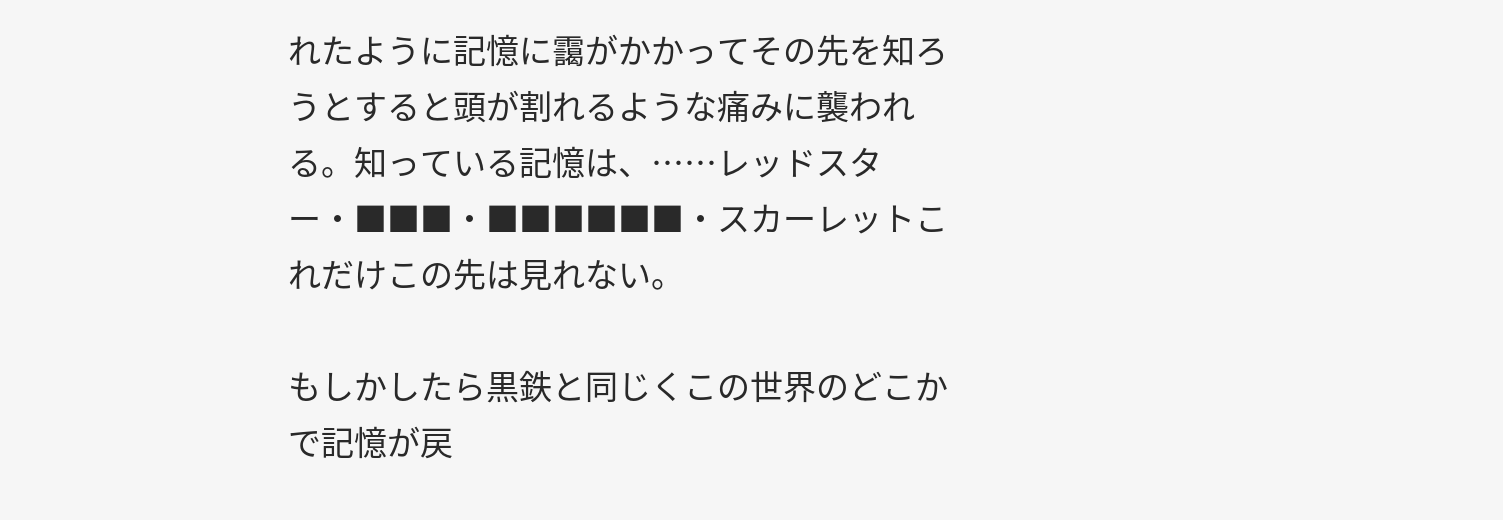れたように記憶に靄がかかってその先を知ろうとすると頭が割れるような痛みに襲われる。知っている記憶は、……レッドスター・■■■・■■■■■■・スカーレットこれだけこの先は見れない。

もしかしたら黒鉄と同じくこの世界のどこかで記憶が戻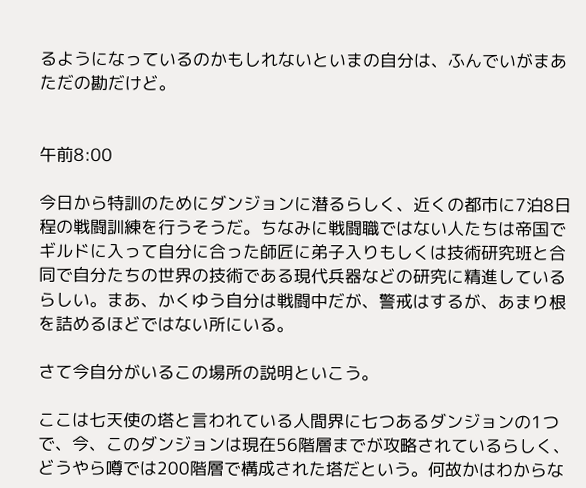るようになっているのかもしれないといまの自分は、ふんでいがまあただの勘だけど。


午前8:00

今日から特訓のためにダンジョンに潜るらしく、近くの都市に7泊8日程の戦闘訓練を行うそうだ。ちなみに戦闘職ではない人たちは帝国でギルドに入って自分に合った師匠に弟子入りもしくは技術研究班と合同で自分たちの世界の技術である現代兵器などの研究に精進しているらしい。まあ、かくゆう自分は戦闘中だが、警戒はするが、あまり根を詰めるほどではない所にいる。

さて今自分がいるこの場所の説明といこう。

ここは七天使の塔と言われている人間界に七つあるダンジョンの1つで、今、このダンジョンは現在56階層までが攻略されているらしく、どうやら噂では200階層で構成された塔だという。何故かはわからな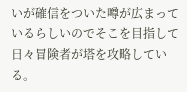いが確信をついた噂が広まっているらしいのでそこを目指して日々冒険者が塔を攻略している。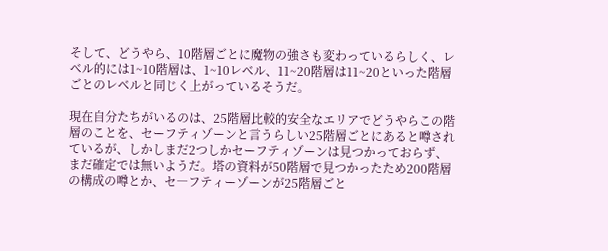そして、どうやら、10階層ごとに魔物の強さも変わっているらしく、レベル的には1~10階層は、1~10レベル、11~20階層は11~20といった階層ごとのレベルと同じく上がっているそうだ。

現在自分たちがいるのは、25階層比較的安全なエリアでどうやらこの階層のことを、セーフティゾーンと言うらしい25階層ごとにあると噂されているが、しかしまだ2つしかセーフティゾーンは見つかっておらず、まだ確定では無いようだ。塔の資料が50階層で見つかったため200階層の構成の噂とか、セ―フティーゾーンが25階層ごと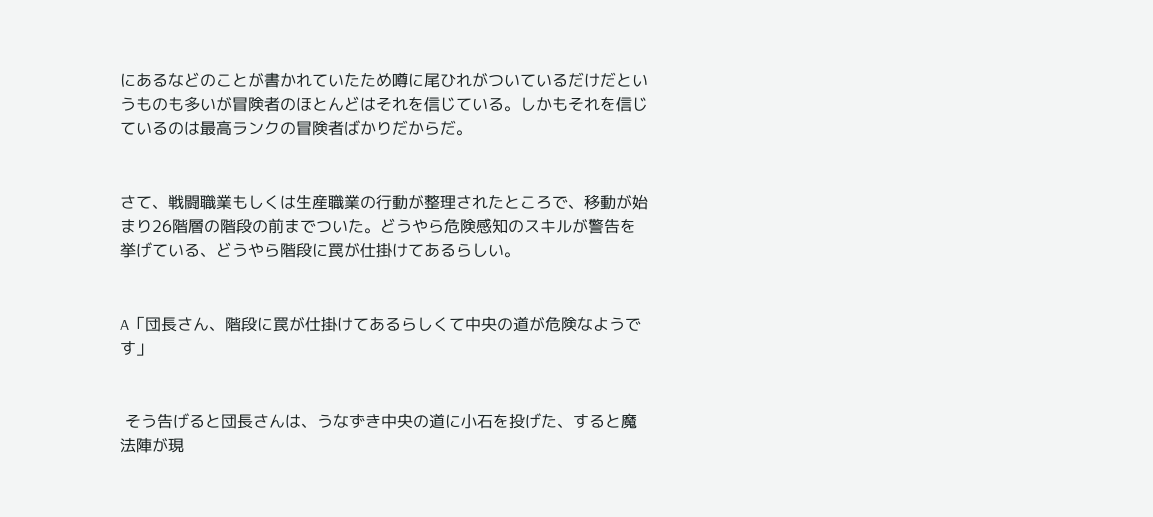にあるなどのことが書かれていたため噂に尾ひれがついているだけだというものも多いが冒険者のほとんどはそれを信じている。しかもそれを信じているのは最高ランクの冒険者ばかりだからだ。


さて、戦闘職業もしくは生産職業の行動が整理されたところで、移動が始まり26階層の階段の前までついた。どうやら危険感知のスキルが警告を挙げている、どうやら階段に罠が仕掛けてあるらしい。


A「団長さん、階段に罠が仕掛けてあるらしくて中央の道が危険なようです」


 そう告げると団長さんは、うなずき中央の道に小石を投げた、すると魔法陣が現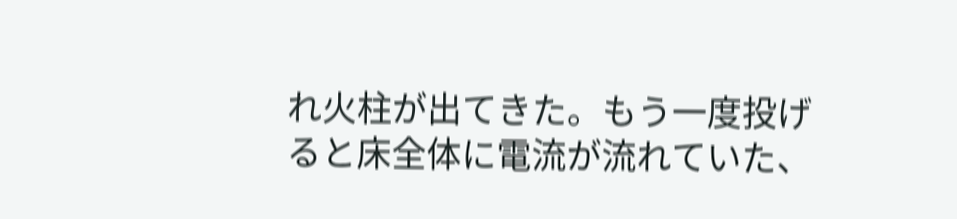れ火柱が出てきた。もう一度投げると床全体に電流が流れていた、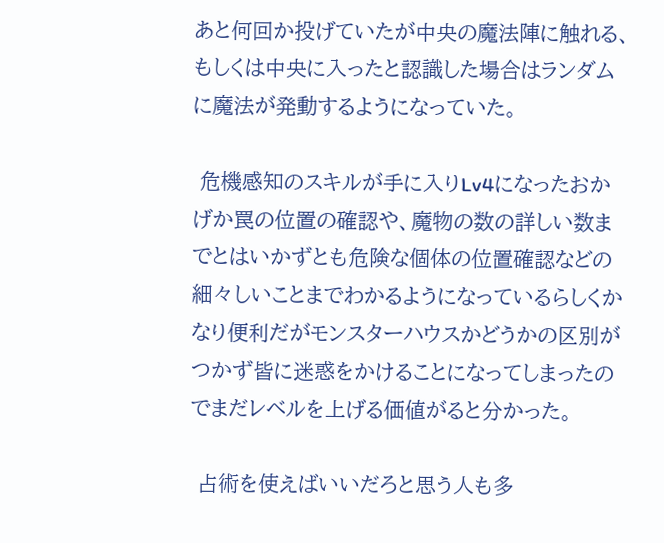あと何回か投げていたが中央の魔法陣に触れる、もしくは中央に入ったと認識した場合はランダムに魔法が発動するようになっていた。

 危機感知のスキルが手に入りLv4になったおかげか罠の位置の確認や、魔物の数の詳しい数までとはいかずとも危険な個体の位置確認などの細々しいことまでわかるようになっているらしくかなり便利だがモンスターハウスかどうかの区別がつかず皆に迷惑をかけることになってしまったのでまだレベルを上げる価値がると分かった。

 占術を使えばいいだろと思う人も多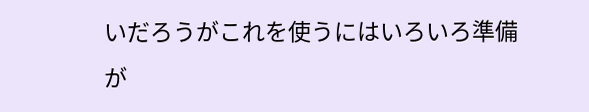いだろうがこれを使うにはいろいろ準備が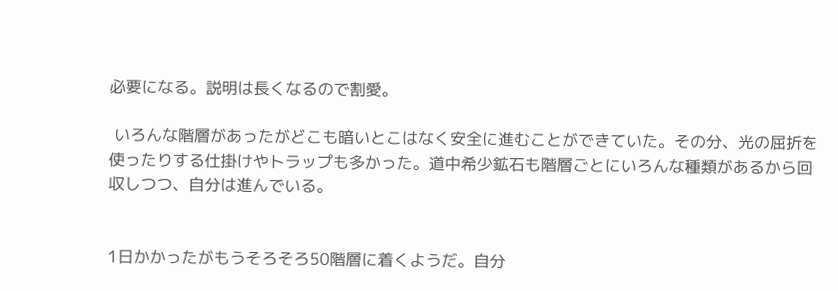必要になる。説明は長くなるので割愛。

 いろんな階層があったがどこも暗いとこはなく安全に進むことができていた。その分、光の屈折を使ったりする仕掛けやトラップも多かった。道中希少鉱石も階層ごとにいろんな種類があるから回収しつつ、自分は進んでいる。


1日かかったがもうそろそろ50階層に着くようだ。自分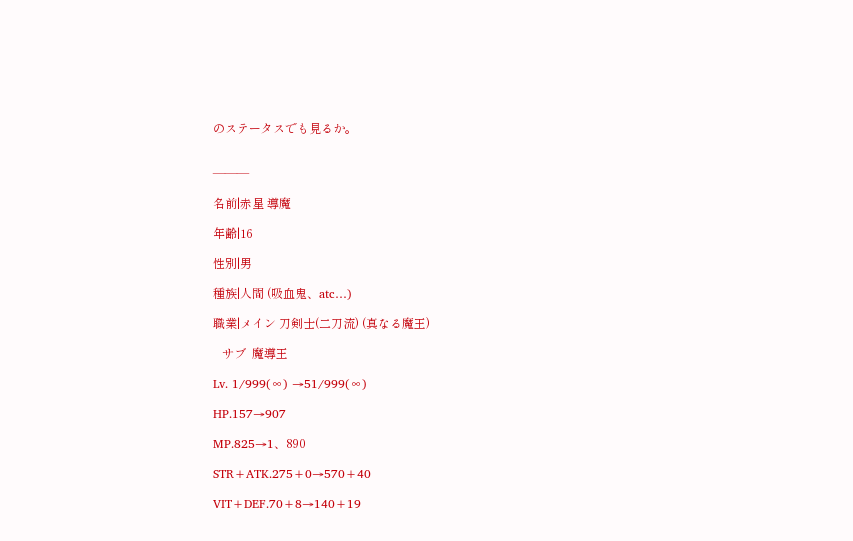のステータスでも見るか。


―――

名前|赤星 導魔

年齢|16

性別|男

種族|人間 (吸血鬼、atc…)

職業|メイン 刀剣士(二刀流) (真なる魔王)

   サブ  魔導王

Lv. 1/999(∞) →51/999(∞)

HP.157→907

MP.825→1、890

STR+ATK.275+0→570+40

VIT+DEF.70+8→140+19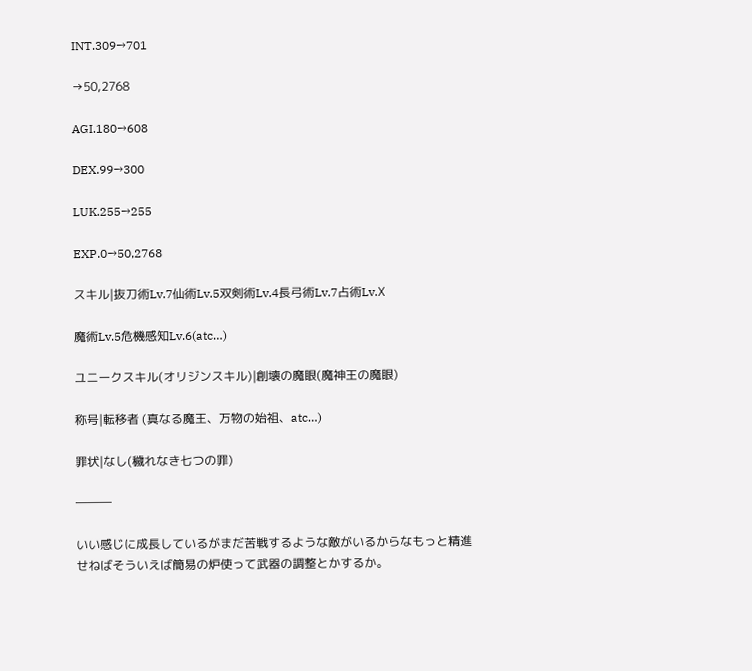INT.309→701

→50,2768

AGI.180→608

DEX.99→300

LUK.255→255

EXP.0→50,2768

スキル|抜刀術Lv.7仙術Lv.5双剣術Lv.4長弓術Lv.7占術Lv.Ⅹ

魔術Lv.5危機感知Lv.6(atc…)

ユニークスキル(オリジンスキル)|創壊の魔眼(魔神王の魔眼)

称号|転移者 (真なる魔王、万物の始祖、atc…)

罪状|なし(穢れなき七つの罪)

―――

いい感じに成長しているがまだ苦戦するような敵がいるからなもっと精進せねばそういえば簡易の炉使って武器の調整とかするか。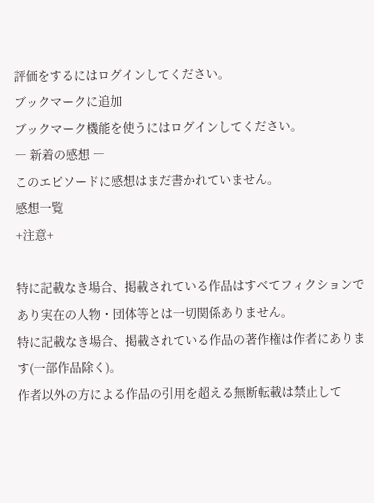評価をするにはログインしてください。
ブックマークに追加
ブックマーク機能を使うにはログインしてください。
― 新着の感想 ―
このエピソードに感想はまだ書かれていません。
感想一覧
+注意+

特に記載なき場合、掲載されている作品はすべてフィクションであり実在の人物・団体等とは一切関係ありません。
特に記載なき場合、掲載されている作品の著作権は作者にあります(一部作品除く)。
作者以外の方による作品の引用を超える無断転載は禁止して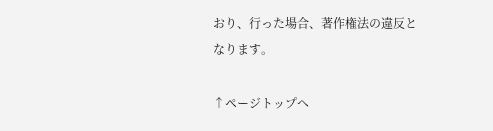おり、行った場合、著作権法の違反となります。

↑ページトップへ